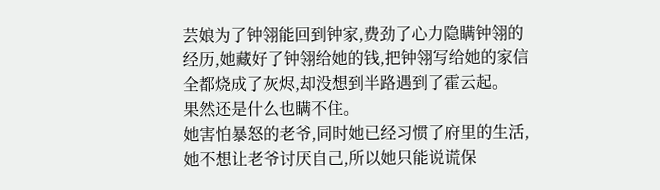芸娘为了钟翎能回到钟家,费劲了心力隐瞒钟翎的经历,她藏好了钟翎给她的钱,把钟翎写给她的家信全都烧成了灰烬,却没想到半路遇到了霍云起。
果然还是什么也瞒不住。
她害怕暴怒的老爷,同时她已经习惯了府里的生活,她不想让老爷讨厌自己,所以她只能说谎保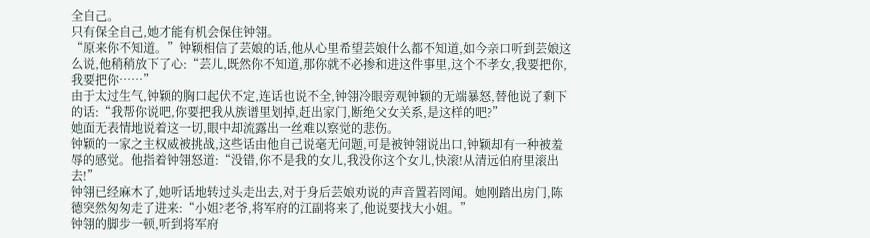全自己。
只有保全自己,她才能有机会保住钟翎。
“原来你不知道。”钟颖相信了芸娘的话,他从心里希望芸娘什么都不知道,如今亲口听到芸娘这么说,他稍稍放下了心:“芸儿,既然你不知道,那你就不必掺和进这件事里,这个不孝女,我要把你,我要把你……”
由于太过生气,钟颖的胸口起伏不定,连话也说不全,钟翎冷眼旁观钟颖的无端暴怒,替他说了剩下的话:“我帮你说吧,你要把我从族谱里划掉,赶出家门,断绝父女关系,是这样的吧?”
她面无表情地说着这一切,眼中却流露出一丝难以察觉的悲伤。
钟颖的一家之主权威被挑战,这些话由他自己说毫无问题,可是被钟翎说出口,钟颖却有一种被羞辱的感觉。他指着钟翎怒道:“没错,你不是我的女儿,我没你这个女儿,快滚!从清远伯府里滚出去!”
钟翎已经麻木了,她听话地转过头走出去,对于身后芸娘劝说的声音置若罔闻。她刚踏出房门,陈德突然匆匆走了进来:“小姐?老爷,将军府的江副将来了,他说要找大小姐。”
钟翎的脚步一顿,听到将军府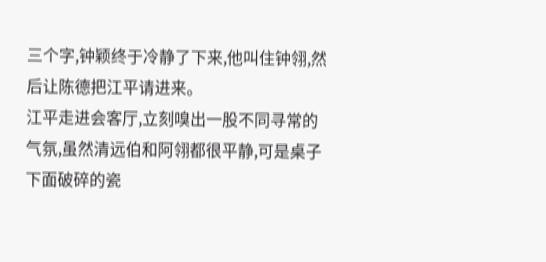三个字,钟颖终于冷静了下来,他叫住钟翎,然后让陈德把江平请进来。
江平走进会客厅,立刻嗅出一股不同寻常的气氛,虽然清远伯和阿翎都很平静,可是桌子下面破碎的瓷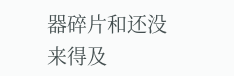器碎片和还没来得及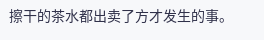擦干的茶水都出卖了方才发生的事。